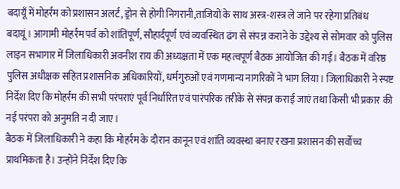बदायूँ में मोहर्रम को प्रशासन अलर्ट, ड्रोन से होगी निगरानी,ताजियों के साथ अस्त्र-शस्त्र ले जाने पर रहेगा प्रतिबंध
बदायूं। आगामी मोहर्रम पर्व को शांतिपूर्ण, सौहार्दपूर्ण एवं व्यवस्थित ढंग से संपन्न कराने के उद्देश्य से सोमवार को पुलिस लाइन सभागार में जिलाधिकारी अवनीश राय की अध्यक्षता में एक महत्वपूर्ण बैठक आयोजित की गई। बैठक में वरिष्ठ पुलिस अधीक्षक सहित प्रशासनिक अधिकारियों, धर्मगुरुओं एवं गणमान्य नागरिकों ने भाग लिया। जिलाधिकारी ने स्पष्ट निर्देश दिए कि मोहर्रम की सभी परंपराएं पूर्व निर्धारित एवं पारंपरिक तरीके से संपन्न कराई जाएं तथा किसी भी प्रकार की नई परंपरा को अनुमति न दी जाए।
बैठक में जिलाधिकारी ने कहा कि मोहर्रम के दौरान कानून एवं शांति व्यवस्था बनाए रखना प्रशासन की सर्वोच्च प्राथमिकता है। उन्होंने निर्देश दिए कि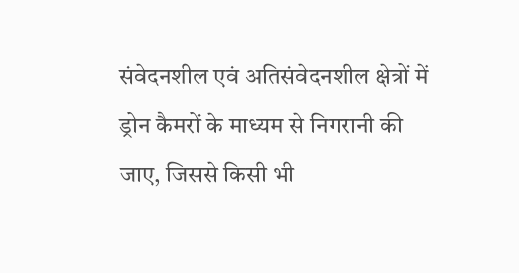संवेदनशील एवं अतिसंवेदनशील क्षेत्रों में ड्रोन कैमरों के माध्यम से निगरानी की जाए, जिससे किसी भी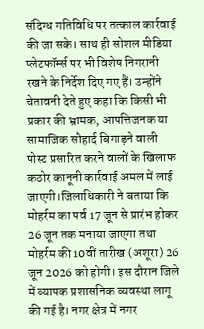संदिग्ध गतिविधि पर तत्काल कार्रवाई की जा सके। साथ ही सोशल मीडिया प्लेटफॉर्म्स पर भी विशेष निगरानी रखने के निर्देश दिए गए हैं। उन्होंने चेतावनी देते हुए कहा कि किसी भी प्रकार की भ्रामक, आपत्तिजनक या सामाजिक सौहार्द बिगाड़ने वाली पोस्ट प्रसारित करने वालों के खिलाफ कठोर कानूनी कार्रवाई अमल में लाई जाएगी।जिलाधिकारी ने बताया कि मोहर्रम का पर्व 17 जून से प्रारंभ होकर 26 जून तक मनाया जाएगा तथा मोहर्रम की 10वीं तारीख (अशूरा) 26 जून 2026 को होगी। इस दौरान जिले में व्यापक प्रशासनिक व्यवस्था लागू की गई है। नगर क्षेत्र में नगर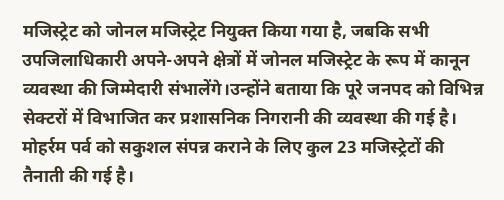मजिस्ट्रेट को जोनल मजिस्ट्रेट नियुक्त किया गया है, जबकि सभी उपजिलाधिकारी अपने-अपने क्षेत्रों में जोनल मजिस्ट्रेट के रूप में कानून व्यवस्था की जिम्मेदारी संभालेंगे।उन्होंने बताया कि पूरे जनपद को विभिन्न सेक्टरों में विभाजित कर प्रशासनिक निगरानी की व्यवस्था की गई है। मोहर्रम पर्व को सकुशल संपन्न कराने के लिए कुल 23 मजिस्ट्रेटों की तैनाती की गई है।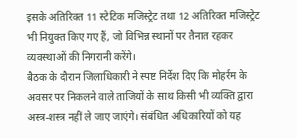इसके अतिरिक्त 11 स्टेटिक मजिस्ट्रेट तथा 12 अतिरिक्त मजिस्ट्रेट भी नियुक्त किए गए हैं, जो विभिन्न स्थानों पर तैनात रहकर व्यवस्थाओं की निगरानी करेंगे।
बैठक के दौरान जिलाधिकारी ने स्पष्ट निर्देश दिए कि मोहर्रम के अवसर पर निकलने वाले ताजियों के साथ किसी भी व्यक्ति द्वारा अस्त्र-शस्त्र नहीं ले जाए जाएंगे। संबंधित अधिकारियों को यह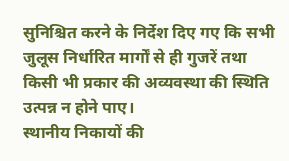सुनिश्चित करने के निर्देश दिए गए कि सभी जुलूस निर्धारित मार्गों से ही गुजरें तथा किसी भी प्रकार की अव्यवस्था की स्थिति उत्पन्न न होने पाए।
स्थानीय निकायों की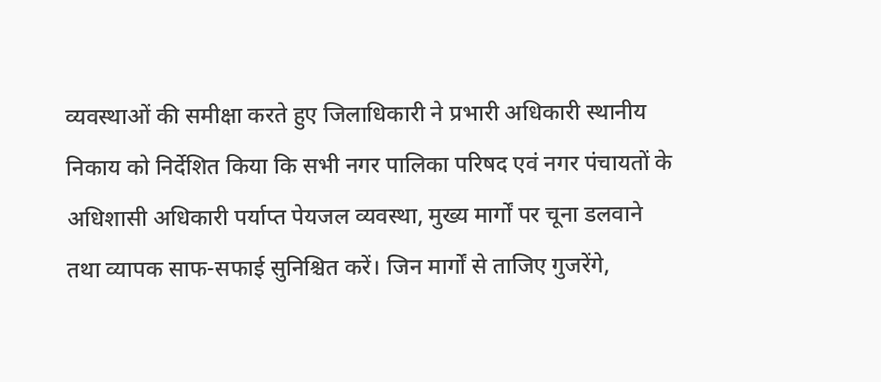व्यवस्थाओं की समीक्षा करते हुए जिलाधिकारी ने प्रभारी अधिकारी स्थानीय निकाय को निर्देशित किया कि सभी नगर पालिका परिषद एवं नगर पंचायतों के अधिशासी अधिकारी पर्याप्त पेयजल व्यवस्था, मुख्य मार्गों पर चूना डलवाने तथा व्यापक साफ-सफाई सुनिश्चित करें। जिन मार्गों से ताजिए गुजरेंगे,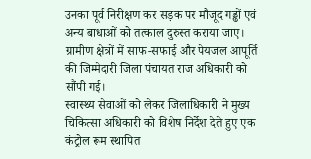उनका पूर्व निरीक्षण कर सड़क पर मौजूद गड्ढों एवं अन्य बाधाओं को तत्काल दुरुस्त कराया जाए। ग्रामीण क्षेत्रों में साफ-सफाई और पेयजल आपूर्ति की जिम्मेदारी जिला पंचायत राज अधिकारी को सौंपी गई।
स्वास्थ्य सेवाओं को लेकर जिलाधिकारी ने मुख्य चिकित्सा अधिकारी को विशेष निर्देश देते हुए एक कंट्रोल रूम स्थापित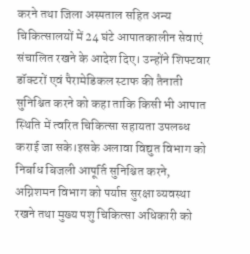करने तथा जिला अस्पताल सहित अन्य चिकित्सालयों में 24 घंटे आपातकालीन सेवाएं संचालित रखने के आदेश दिए। उन्होंने शिफ्टवार डॉक्टरों एवं पैरामेडिकल स्टाफ की तैनाती सुनिश्चित करने को कहा ताकि किसी भी आपात स्थिति में त्वरित चिकित्सा सहायता उपलब्ध कराई जा सके।इसके अलावा विद्युत विभाग को निर्बाध बिजली आपूर्ति सुनिश्चित करने, अग्निशमन विभाग को पर्याप्त सुरक्षा व्यवस्था रखने तथा मुख्य पशु चिकित्सा अधिकारी को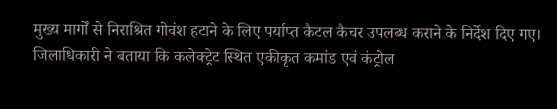मुख्य मार्गों से निराश्रित गोवंश हटाने के लिए पर्याप्त कैटल कैचर उपलब्ध कराने के निर्देश दिए गए। जिलाधिकारी ने बताया कि कलेक्ट्रेट स्थित एकीकृत कमांड एवं कंट्रोल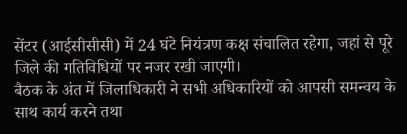सेंटर (आईसीसीसी) में 24 घंटे नियंत्रण कक्ष संचालित रहेगा, जहां से पूरे जिले की गतिविधियों पर नजर रखी जाएगी।
बैठक के अंत में जिलाधिकारी ने सभी अधिकारियों को आपसी समन्वय के साथ कार्य करने तथा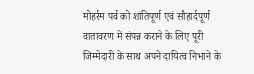मोहर्रम पर्व को शांतिपूर्ण एवं सौहार्दपूर्ण वातावरण में संपन्न कराने के लिए पूरी जिम्मेदारी के साथ अपने दायित्व निभाने के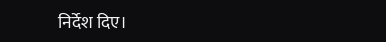निर्देश दिए।